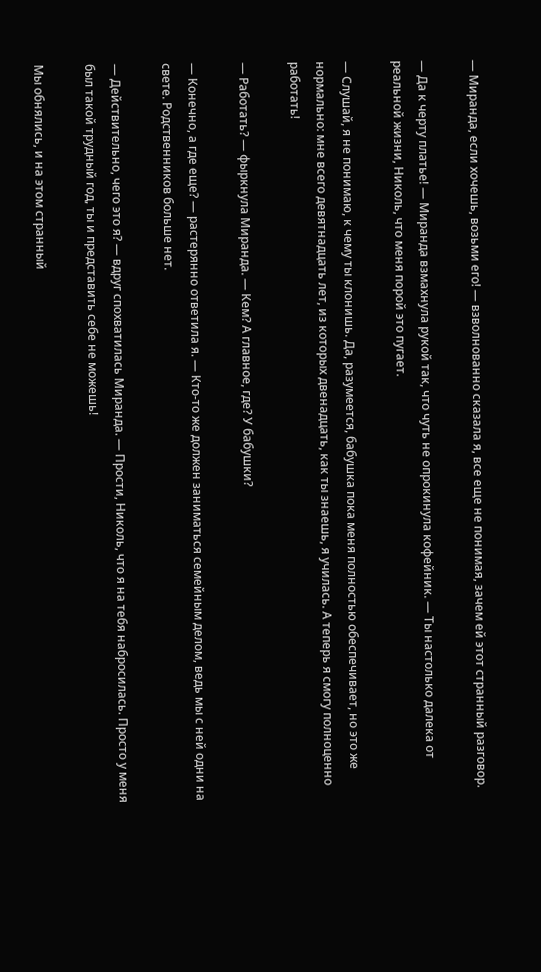— Миранда, если хочешь, возьми его! — взволнованно сказала я, все еще не понимая, зачем ей этот странный разговор.

— Да к черту платье! — Миранда взмахнула рукой так, что чуть не опрокинула кофейник. — Ты настолько далека от реальной жизни, Николь, что меня порой это пугает.

— Слушай, я не понимаю, к чему ты клонишь. Да, разумеется, бабушка пока меня полностью обеспечивает, но это же нормально: мне всего девятнадцать лет, из которых двенадцать, как ты знаешь, я училась. А теперь я смогу полноценно работать!

— Работать? — фыркнула Миранда. — Кем? А главное, где? У бабушки?

— Конечно, а где еще? — растерянно ответила я. — Кто-то же должен заниматься семейным делом, ведь мы с ней одни на свете. Родственников больше нет.

— Действительно, чего это я? — вдруг спохватилась Миранда. — Прости, Николь, что я на тебя набросилась. Просто у меня был такой трудный год, ты и представить себе не можешь!

Мы обнялись, и на этом странный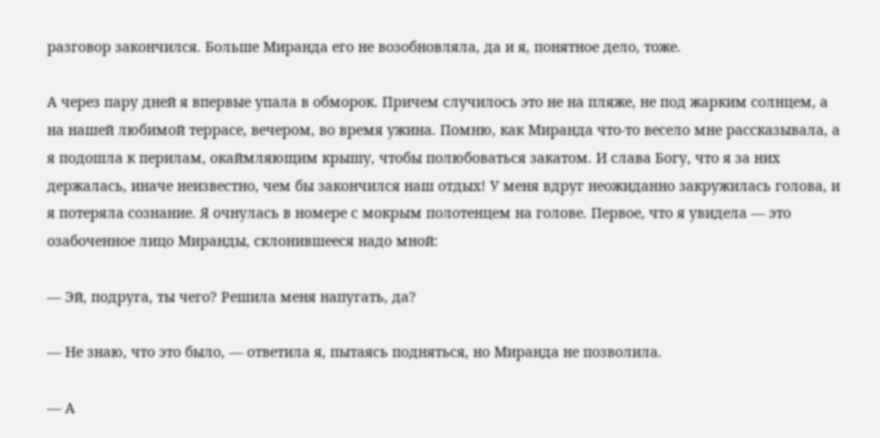разговор закончился. Больше Миранда его не возобновляла, да и я, понятное дело, тоже.

А через пару дней я впервые упала в обморок. Причем случилось это не на пляже, не под жарким солнцем, а на нашей любимой террасе, вечером, во время ужина. Помню, как Миранда что-то весело мне рассказывала, а я подошла к перилам, окаймляющим крышу, чтобы полюбоваться закатом. И слава Богу, что я за них держалась, иначе неизвестно, чем бы закончился наш отдых! У меня вдруг неожиданно закружилась голова, и я потеряла сознание. Я очнулась в номере с мокрым полотенцем на голове. Первое, что я увидела — это озабоченное лицо Миранды, склонившееся надо мной:

— Эй, подруга, ты чего? Решила меня напугать, да?

— Не знаю, что это было, — ответила я, пытаясь подняться, но Миранда не позволила.

— А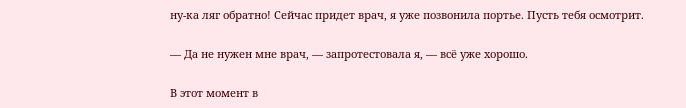ну-ка ляг обратно! Сейчас придет врач, я уже позвонила портье. Пусть тебя осмотрит.

— Да не нужен мне врач, — запротестовала я, — всё уже хорошо.

В этот момент в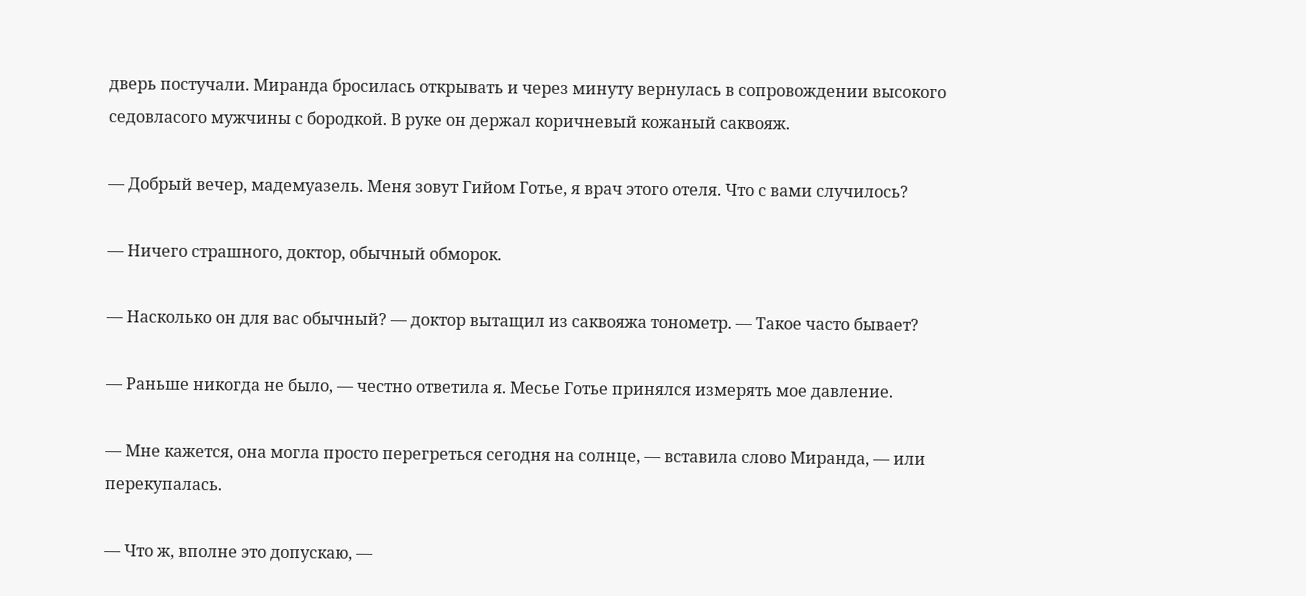дверь постучали. Миранда бросилась открывать и через минуту вернулась в сопровождении высокого седовласого мужчины с бородкой. В руке он держал коричневый кожаный саквояж.

— Добрый вечер, мадемуазель. Меня зовут Гийом Готье, я врач этого отеля. Что с вами случилось?

— Ничего страшного, доктор, обычный обморок.

— Насколько он для вас обычный? — доктор вытащил из саквояжа тонометр. — Такое часто бывает?

— Раньше никогда не было, — честно ответила я. Месье Готье принялся измерять мое давление.

— Мне кажется, она могла просто перегреться сегодня на солнце, — вставила слово Миранда, — или перекупалась.

— Что ж, вполне это допускаю, —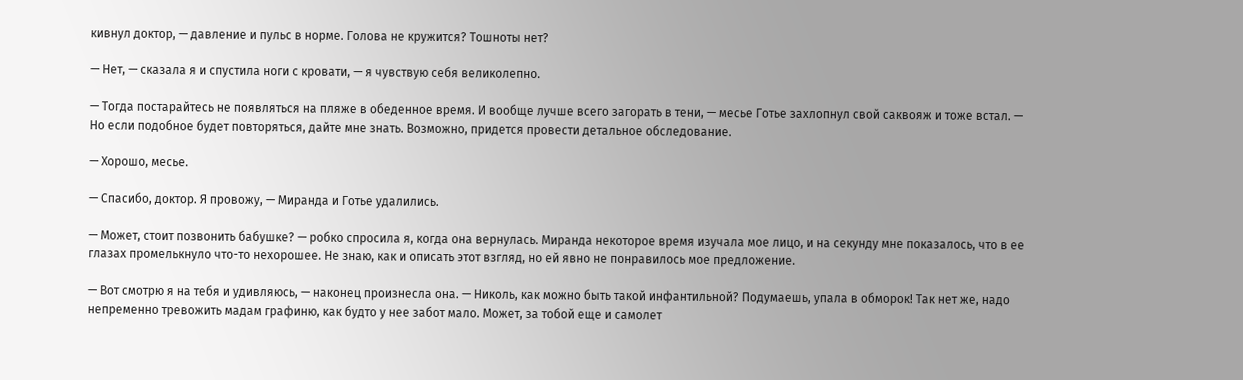кивнул доктор, — давление и пульс в норме. Голова не кружится? Тошноты нет?

— Нет, — сказала я и спустила ноги с кровати, — я чувствую себя великолепно.

— Тогда постарайтесь не появляться на пляже в обеденное время. И вообще лучше всего загорать в тени, — месье Готье захлопнул свой саквояж и тоже встал. — Но если подобное будет повторяться, дайте мне знать. Возможно, придется провести детальное обследование.

— Хорошо, месье.

— Спасибо, доктор. Я провожу, — Миранда и Готье удалились.

— Может, стоит позвонить бабушке? — робко спросила я, когда она вернулась. Миранда некоторое время изучала мое лицо, и на секунду мне показалось, что в ее глазах промелькнуло что-то нехорошее. Не знаю, как и описать этот взгляд, но ей явно не понравилось мое предложение.

— Вот смотрю я на тебя и удивляюсь, — наконец произнесла она. — Николь, как можно быть такой инфантильной? Подумаешь, упала в обморок! Так нет же, надо непременно тревожить мадам графиню, как будто у нее забот мало. Может, за тобой еще и самолет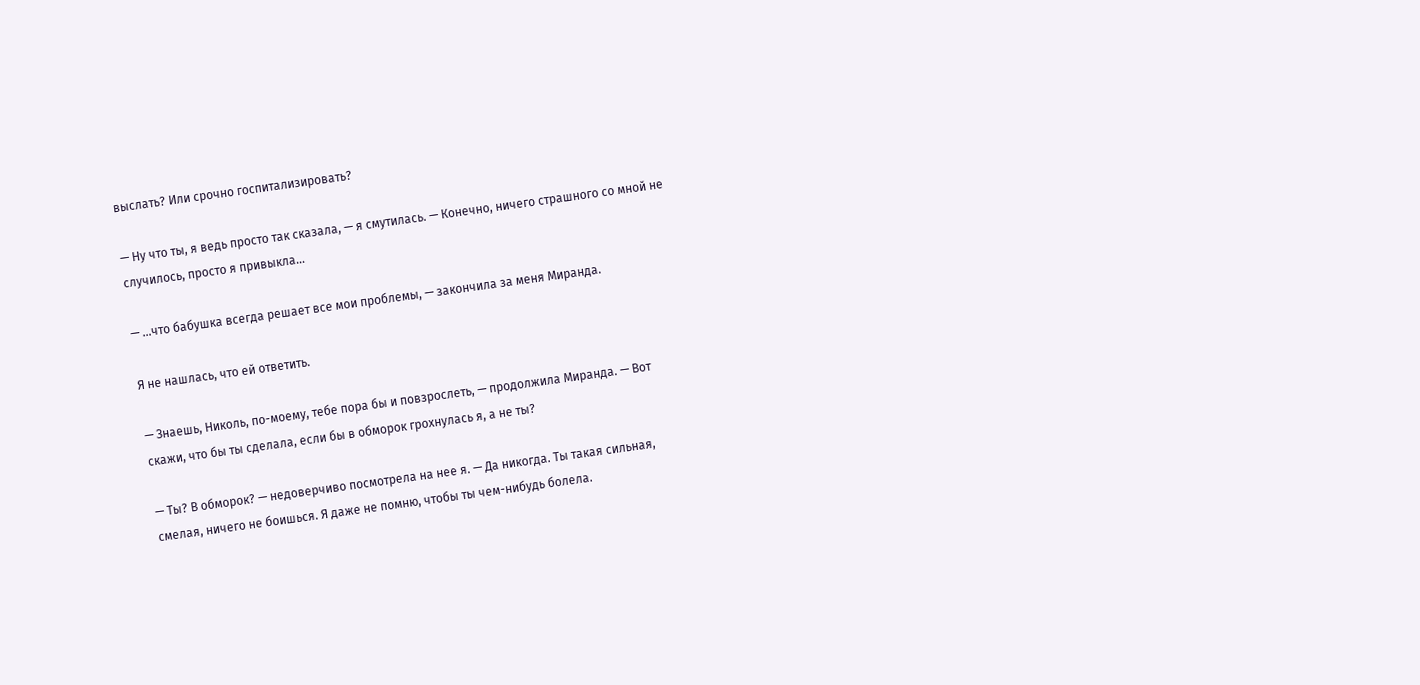выслать? Или срочно госпитализировать?

— Ну что ты, я ведь просто так сказала, — я смутилась. — Конечно, ничего страшного со мной не случилось, просто я привыкла…

— …что бабушка всегда решает все мои проблемы, — закончила за меня Миранда.

Я не нашлась, что ей ответить.

— Знаешь, Николь, по-моему, тебе пора бы и повзрослеть, — продолжила Миранда. — Вот скажи, что бы ты сделала, если бы в обморок грохнулась я, а не ты?

— Ты? В обморок? — недоверчиво посмотрела на нее я. — Да никогда. Ты такая сильная, смелая, ничего не боишься. Я даже не помню, чтобы ты чем-нибудь болела.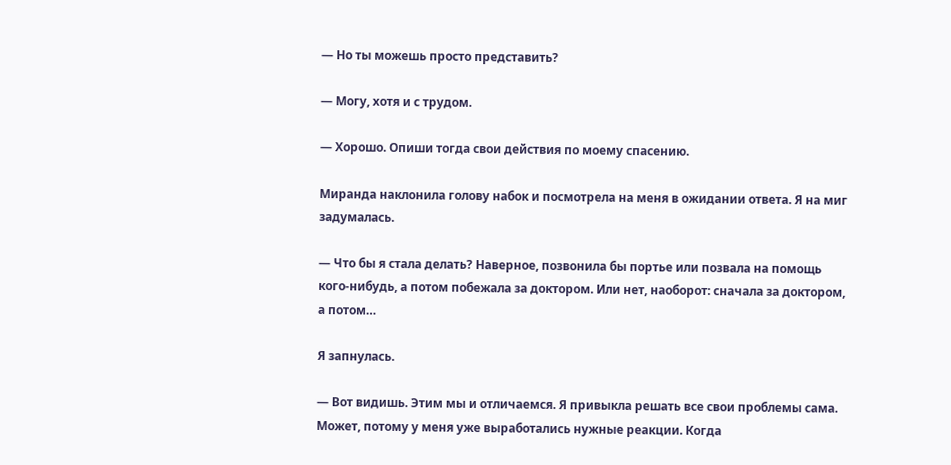— Но ты можешь просто представить?

— Могу, хотя и с трудом.

— Хорошо. Опиши тогда свои действия по моему спасению.

Миранда наклонила голову набок и посмотрела на меня в ожидании ответа. Я на миг задумалась.

— Что бы я стала делать? Наверное, позвонила бы портье или позвала на помощь кого-нибудь, а потом побежала за доктором. Или нет, наоборот: сначала за доктором, а потом…

Я запнулась.

— Вот видишь. Этим мы и отличаемся. Я привыкла решать все свои проблемы сама. Может, потому у меня уже выработались нужные реакции. Когда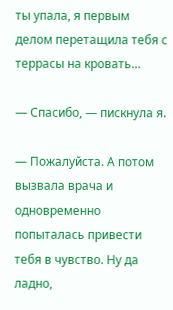ты упала, я первым делом перетащила тебя с террасы на кровать…

— Спасибо, — пискнула я.

— Пожалуйста. А потом вызвала врача и одновременно попыталась привести тебя в чувство. Ну да ладно,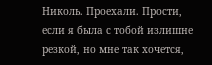Николь. Проехали. Прости, если я была с тобой излишне резкой, но мне так хочется,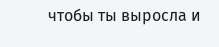чтобы ты выросла и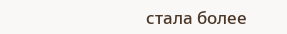стала более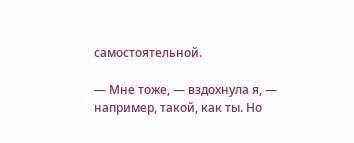самостоятельной.

— Мне тоже, — вздохнула я, — например, такой, как ты. Но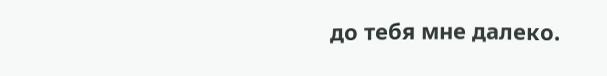до тебя мне далеко.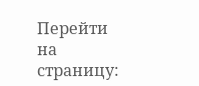Перейти на страницу: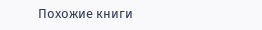Похожие книги